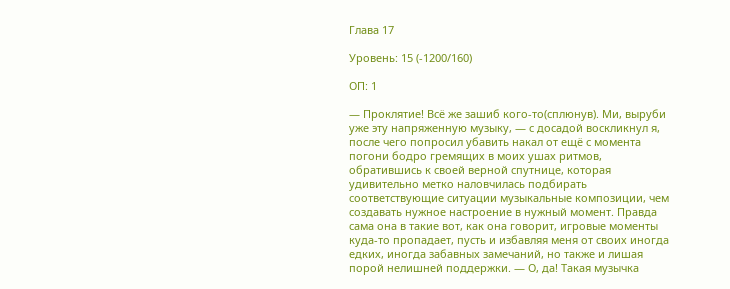Глава 17

Уровень: 15 (-1200/160)

ОП: 1

— Проклятие! Всё же зашиб кого-то(сплюнув). Ми, выруби уже эту напряженную музыку, — с досадой воскликнул я, после чего попросил убавить накал от ещё с момента погони бодро гремящих в моих ушах ритмов, обратившись к своей верной спутнице, которая удивительно метко наловчилась подбирать соответствующие ситуации музыкальные композиции, чем создавать нужное настроение в нужный момент. Правда сама она в такие вот, как она говорит, игровые моменты куда-то пропадает, пусть и избавляя меня от своих иногда едких, иногда забавных замечаний, но также и лишая порой нелишней поддержки. — О, да! Такая музычка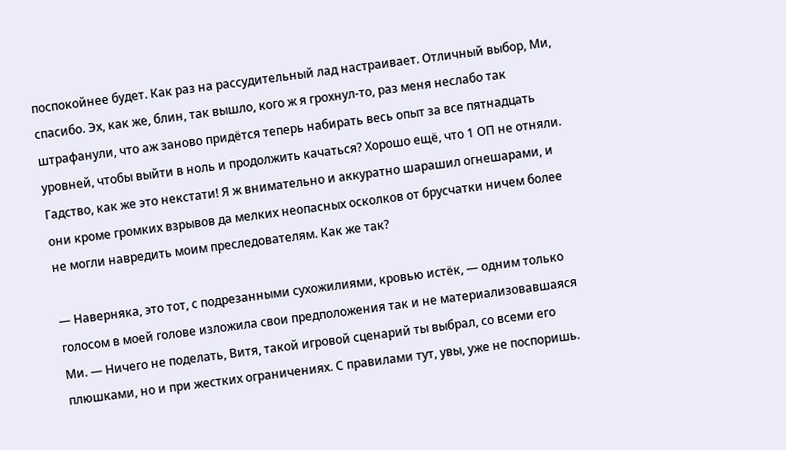поспокойнее будет. Как раз на рассудительный лад настраивает. Отличный выбор, Ми, спасибо. Эх, как же, блин, так вышло, кого ж я грохнул-то, раз меня неслабо так штрафанули, что аж заново придётся теперь набирать весь опыт за все пятнадцать уровней, чтобы выйти в ноль и продолжить качаться? Хорошо ещё, что 1 ОП не отняли. Гадство, как же это некстати! Я ж внимательно и аккуратно шарашил огнешарами, и они кроме громких взрывов да мелких неопасных осколков от брусчатки ничем более не могли навредить моим преследователям. Как же так?

— Наверняка, это тот, с подрезанными сухожилиями, кровью истёк, — одним только голосом в моей голове изложила свои предположения так и не материализовавшаяся Ми. — Ничего не поделать, Витя, такой игровой сценарий ты выбрал, со всеми его плюшками, но и при жестких ограничениях. С правилами тут, увы, уже не поспоришь.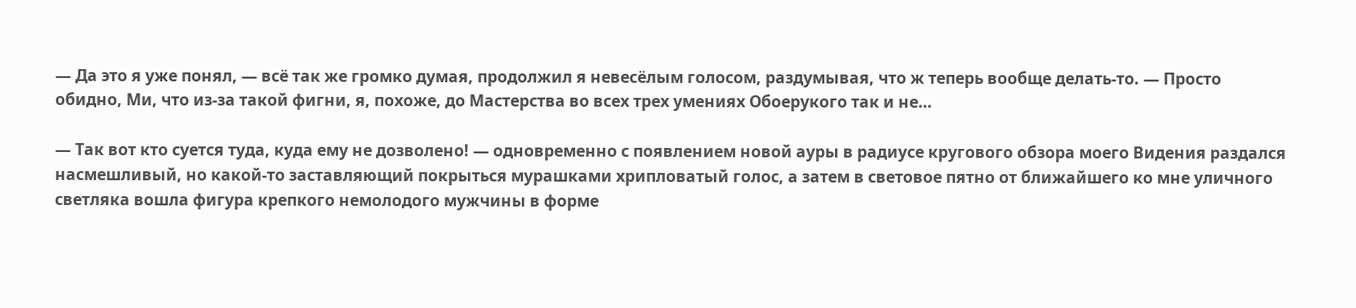— Да это я уже понял, — всё так же громко думая, продолжил я невесёлым голосом, раздумывая, что ж теперь вообще делать-то. — Просто обидно, Ми, что из-за такой фигни, я, похоже, до Мастерства во всех трех умениях Обоерукого так и не…

— Так вот кто суется туда, куда ему не дозволено! — одновременно с появлением новой ауры в радиусе кругового обзора моего Видения раздался насмешливый, но какой-то заставляющий покрыться мурашками хрипловатый голос, а затем в световое пятно от ближайшего ко мне уличного светляка вошла фигура крепкого немолодого мужчины в форме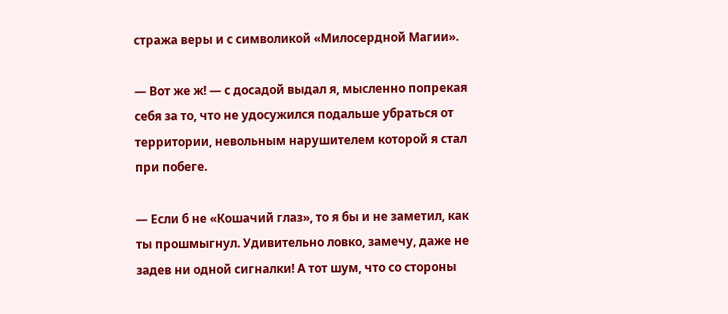стража веры и с символикой «Милосердной Магии».

— Вот же ж! — с досадой выдал я, мысленно попрекая себя за то, что не удосужился подальше убраться от территории, невольным нарушителем которой я стал при побеге.

— Если б не «Кошачий глаз», то я бы и не заметил, как ты прошмыгнул. Удивительно ловко, замечу, даже не задев ни одной сигналки! А тот шум, что со стороны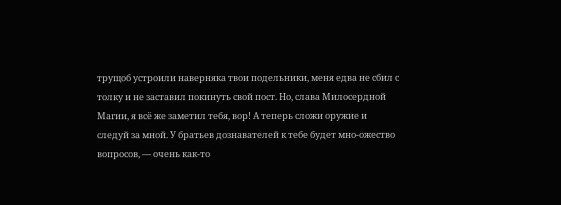трущоб устроили наверняка твои подельники, меня едва не сбил с толку и не заставил покинуть свой пост. Но, слава Милосердной Магии, я всё же заметил тебя, вор! А теперь сложи оружие и следуй за мной. У братьев дознавателей к тебе будет мно-ожество вопросов, — очень как-то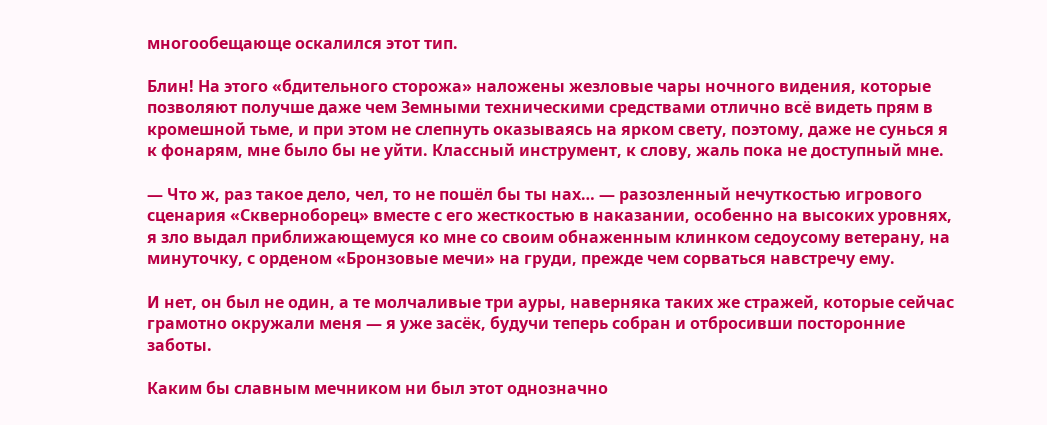многообещающе оскалился этот тип.

Блин! На этого «бдительного сторожа» наложены жезловые чары ночного видения, которые позволяют получше даже чем Земными техническими средствами отлично всё видеть прям в кромешной тьме, и при этом не слепнуть оказываясь на ярком свету, поэтому, даже не сунься я к фонарям, мне было бы не уйти. Классный инструмент, к слову, жаль пока не доступный мне.

— Что ж, раз такое дело, чел, то не пошёл бы ты нах… — разозленный нечуткостью игрового сценария «Скверноборец» вместе с его жесткостью в наказании, особенно на высоких уровнях, я зло выдал приближающемуся ко мне со своим обнаженным клинком седоусому ветерану, на минуточку, с орденом «Бронзовые мечи» на груди, прежде чем сорваться навстречу ему.

И нет, он был не один, а те молчаливые три ауры, наверняка таких же стражей, которые сейчас грамотно окружали меня — я уже засёк, будучи теперь собран и отбросивши посторонние заботы.

Каким бы славным мечником ни был этот однозначно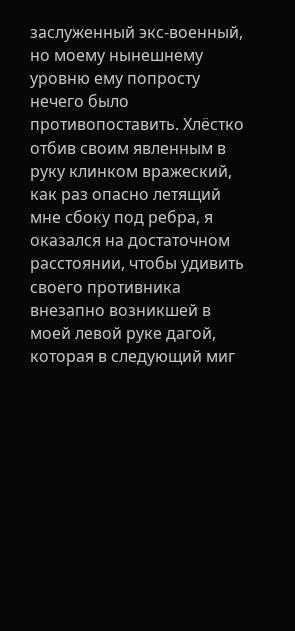заслуженный экс-военный, но моему нынешнему уровню ему попросту нечего было противопоставить. Хлёстко отбив своим явленным в руку клинком вражеский, как раз опасно летящий мне сбоку под ребра, я оказался на достаточном расстоянии, чтобы удивить своего противника внезапно возникшей в моей левой руке дагой, которая в следующий миг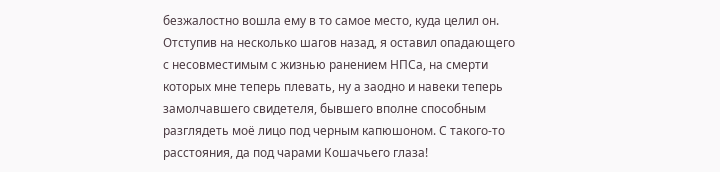безжалостно вошла ему в то самое место, куда целил он. Отступив на несколько шагов назад, я оставил опадающего с несовместимым с жизнью ранением НПСа, на смерти которых мне теперь плевать, ну а заодно и навеки теперь замолчавшего свидетеля, бывшего вполне способным разглядеть моё лицо под черным капюшоном. С такого-то расстояния, да под чарами Кошачьего глаза!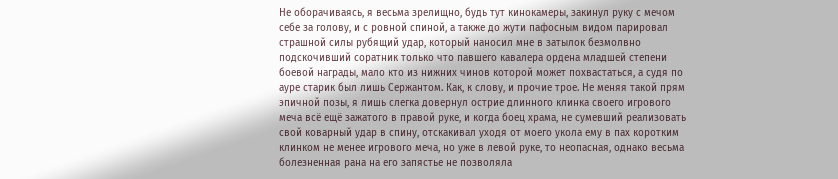Не оборачиваясь, я весьма зрелищно, будь тут кинокамеры, закинул руку с мечом себе за голову, и с ровной спиной, а также до жути пафосным видом парировал страшной силы рубящий удар, который наносил мне в затылок безмолвно подскочивший соратник только что павшего кавалера ордена младшей степени боевой награды, мало кто из нижних чинов которой может похвастаться, а судя по ауре старик был лишь Сержантом. Как, к слову, и прочие трое. Не меняя такой прям эпичной позы, я лишь слегка довернул острие длинного клинка своего игрового меча всё ещё зажатого в правой руке, и когда боец храма, не сумевший реализовать свой коварный удар в спину, отскакивал уходя от моего укола ему в пах коротким клинком не менее игрового меча, но уже в левой руке, то неопасная, однако весьма болезненная рана на его запястье не позволяла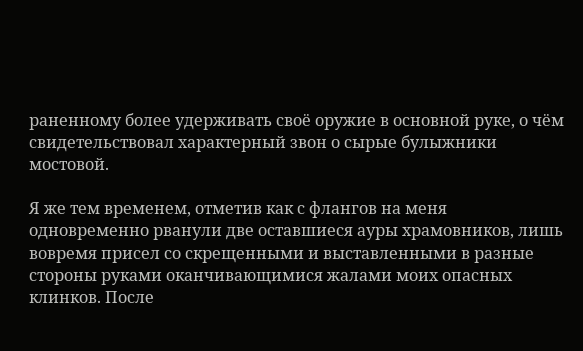раненному более удерживать своё оружие в основной руке, о чём свидетельствовал характерный звон о сырые булыжники мостовой.

Я же тем временем, отметив как с флангов на меня одновременно рванули две оставшиеся ауры храмовников, лишь вовремя присел со скрещенными и выставленными в разные стороны руками оканчивающимися жалами моих опасных клинков. После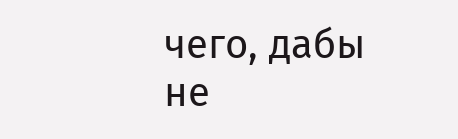чего, дабы не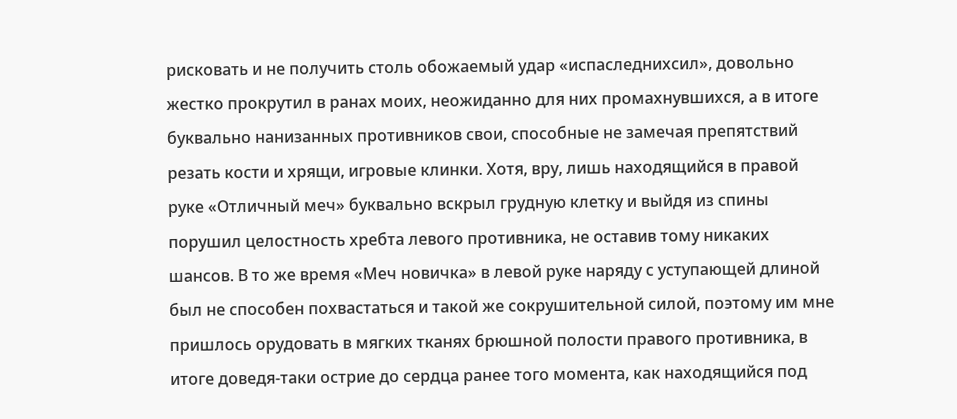рисковать и не получить столь обожаемый удар «испаследнихсил», довольно жестко прокрутил в ранах моих, неожиданно для них промахнувшихся, а в итоге буквально нанизанных противников свои, способные не замечая препятствий резать кости и хрящи, игровые клинки. Хотя, вру, лишь находящийся в правой руке «Отличный меч» буквально вскрыл грудную клетку и выйдя из спины порушил целостность хребта левого противника, не оставив тому никаких шансов. В то же время «Меч новичка» в левой руке наряду с уступающей длиной был не способен похвастаться и такой же сокрушительной силой, поэтому им мне пришлось орудовать в мягких тканях брюшной полости правого противника, в итоге доведя-таки острие до сердца ранее того момента, как находящийся под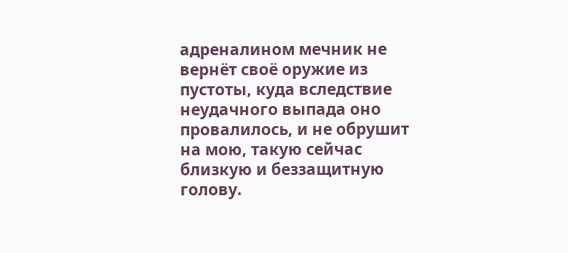адреналином мечник не вернёт своё оружие из пустоты, куда вследствие неудачного выпада оно провалилось, и не обрушит на мою, такую сейчас близкую и беззащитную голову.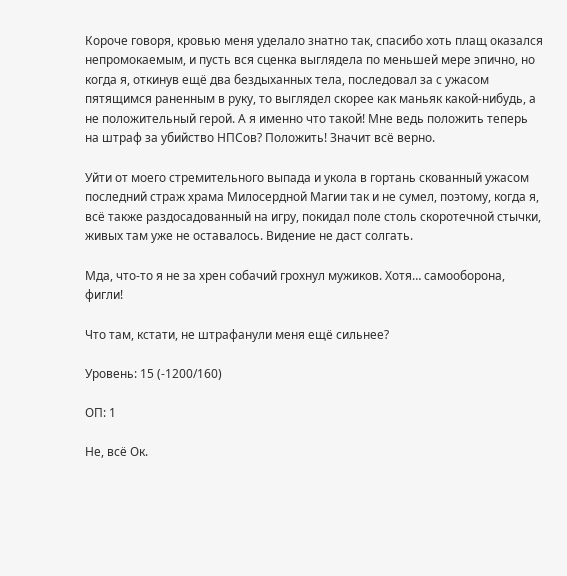Короче говоря, кровью меня уделало знатно так, спасибо хоть плащ оказался непромокаемым, и пусть вся сценка выглядела по меньшей мере эпично, но когда я, откинув ещё два бездыханных тела, последовал за с ужасом пятящимся раненным в руку, то выглядел скорее как маньяк какой-нибудь, а не положительный герой. А я именно что такой! Мне ведь положить теперь на штраф за убийство НПСов? Положить! Значит всё верно.

Уйти от моего стремительного выпада и укола в гортань скованный ужасом последний страж храма Милосердной Магии так и не сумел, поэтому, когда я, всё также раздосадованный на игру, покидал поле столь скоротечной стычки, живых там уже не оставалось. Видение не даст солгать.

Мда, что-то я не за хрен собачий грохнул мужиков. Хотя… самооборона, фигли!

Что там, кстати, не штрафанули меня ещё сильнее?

Уровень: 15 (-1200/160)

ОП: 1

Не, всё Ок.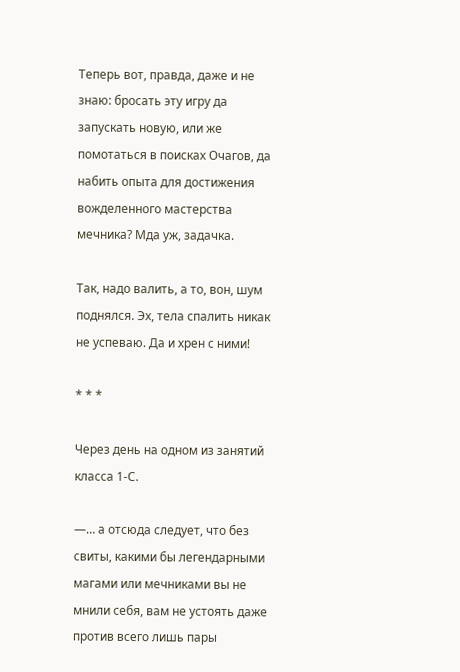Теперь вот, правда, даже и не знаю: бросать эту игру да запускать новую, или же помотаться в поисках Очагов, да набить опыта для достижения вожделенного мастерства мечника? Мда уж, задачка.

Так, надо валить, а то, вон, шум поднялся. Эх, тела спалить никак не успеваю. Да и хрен с ними!

* * *

Через день на одном из занятий класса 1-С.

—… а отсюда следует, что без свиты, какими бы легендарными магами или мечниками вы не мнили себя, вам не устоять даже против всего лишь пары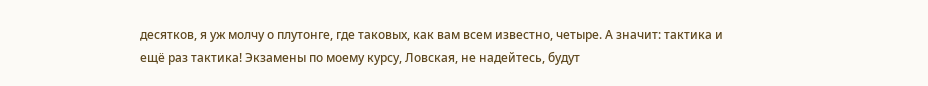десятков, я уж молчу о плутонге, где таковых, как вам всем известно, четыре. А значит: тактика и ещё раз тактика! Экзамены по моему курсу, Ловская, не надейтесь, будут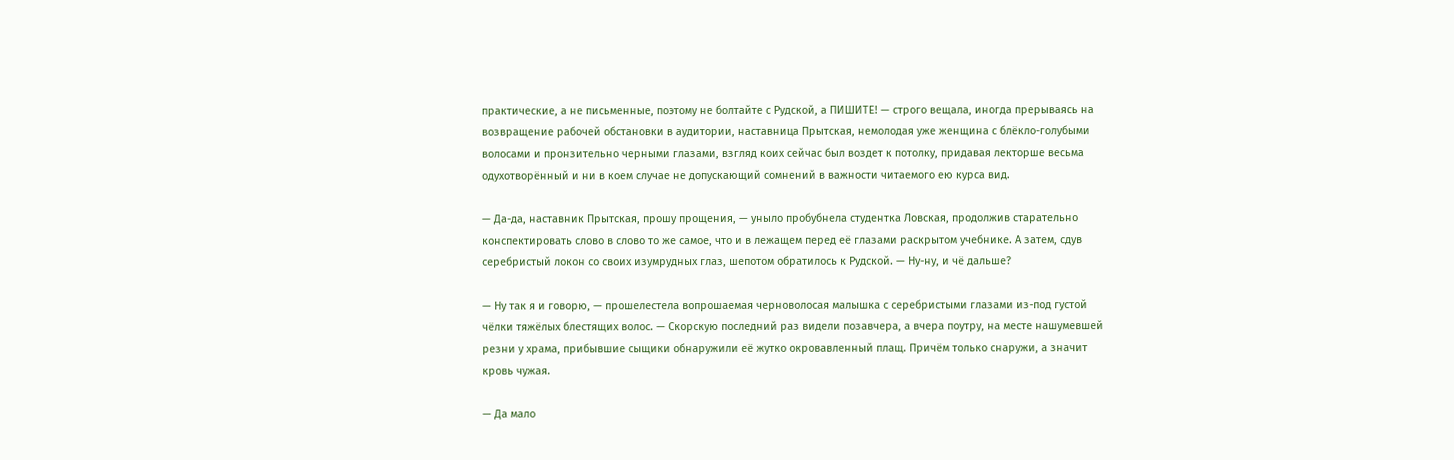практические, а не письменные, поэтому не болтайте с Рудской, а ПИШИТЕ! — строго вещала, иногда прерываясь на возвращение рабочей обстановки в аудитории, наставница Прытская, немолодая уже женщина с блёкло-голубыми волосами и пронзительно черными глазами, взгляд коих сейчас был воздет к потолку, придавая лекторше весьма одухотворённый и ни в коем случае не допускающий сомнений в важности читаемого ею курса вид.

— Да-да, наставник Прытская, прошу прощения, — уныло пробубнела студентка Ловская, продолжив старательно конспектировать слово в слово то же самое, что и в лежащем перед её глазами раскрытом учебнике. А затем, сдув серебристый локон со своих изумрудных глаз, шепотом обратилось к Рудской. — Ну-ну, и чё дальше?

— Ну так я и говорю, — прошелестела вопрошаемая черноволосая малышка с серебристыми глазами из-под густой чёлки тяжёлых блестящих волос. — Скорскую последний раз видели позавчера, а вчера поутру, на месте нашумевшей резни у храма, прибывшие сыщики обнаружили её жутко окровавленный плащ. Причём только снаружи, а значит кровь чужая.

— Да мало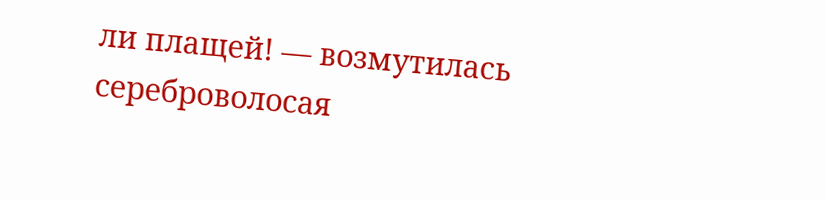ли плащей! — возмутилась сереброволосая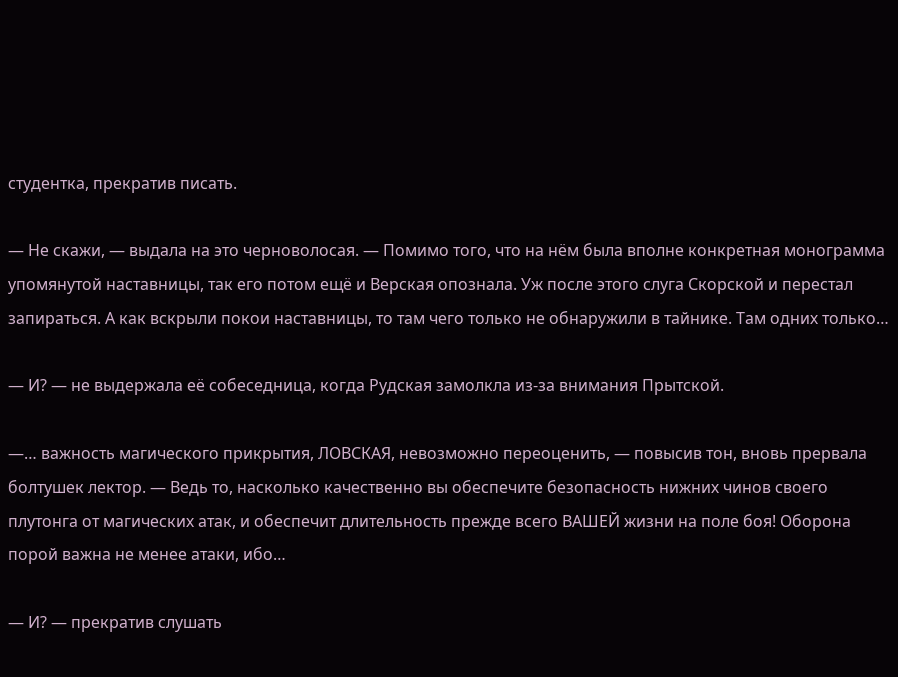студентка, прекратив писать.

— Не скажи, — выдала на это черноволосая. — Помимо того, что на нём была вполне конкретная монограмма упомянутой наставницы, так его потом ещё и Верская опознала. Уж после этого слуга Скорской и перестал запираться. А как вскрыли покои наставницы, то там чего только не обнаружили в тайнике. Там одних только…

— И? — не выдержала её собеседница, когда Рудская замолкла из-за внимания Прытской.

—… важность магического прикрытия, ЛОВСКАЯ, невозможно переоценить, — повысив тон, вновь прервала болтушек лектор. — Ведь то, насколько качественно вы обеспечите безопасность нижних чинов своего плутонга от магических атак, и обеспечит длительность прежде всего ВАШЕЙ жизни на поле боя! Оборона порой важна не менее атаки, ибо…

— И? — прекратив слушать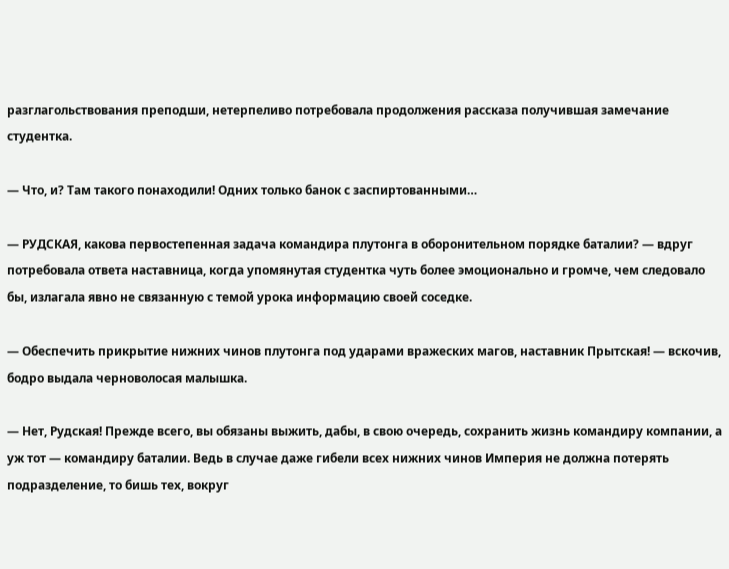разглагольствования преподши, нетерпеливо потребовала продолжения рассказа получившая замечание студентка.

— Что, и? Там такого понаходили! Одних только банок с заспиртованными…

— РУДСКАЯ, какова первостепенная задача командира плутонга в оборонительном порядке баталии? — вдруг потребовала ответа наставница, когда упомянутая студентка чуть более эмоционально и громче, чем следовало бы, излагала явно не связанную с темой урока информацию своей соседке.

— Обеспечить прикрытие нижних чинов плутонга под ударами вражеских магов, наставник Прытская! — вскочив, бодро выдала черноволосая малышка.

— Нет, Рудская! Прежде всего, вы обязаны выжить, дабы, в свою очередь, сохранить жизнь командиру компании, а уж тот — командиру баталии. Ведь в случае даже гибели всех нижних чинов Империя не должна потерять подразделение, то бишь тех, вокруг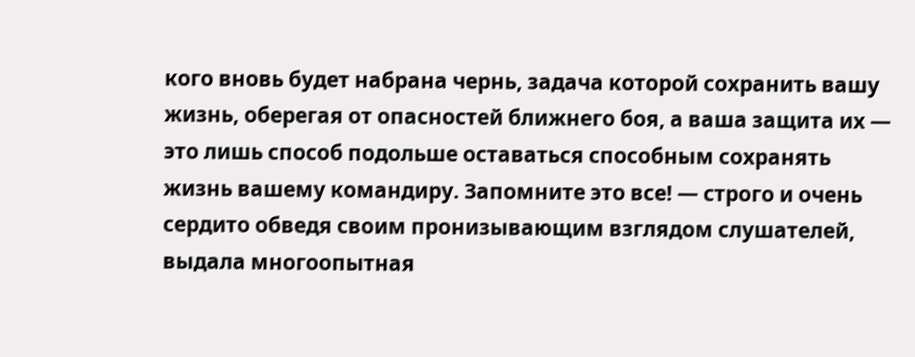кого вновь будет набрана чернь, задача которой сохранить вашу жизнь, оберегая от опасностей ближнего боя, а ваша защита их — это лишь способ подольше оставаться способным сохранять жизнь вашему командиру. Запомните это все! — строго и очень сердито обведя своим пронизывающим взглядом слушателей, выдала многоопытная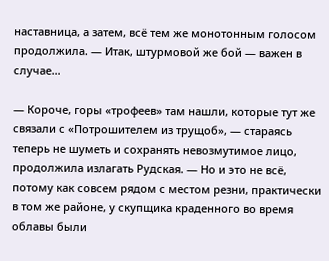наставница, а затем, всё тем же монотонным голосом продолжила. — Итак, штурмовой же бой — важен в случае…

— Короче, горы «трофеев» там нашли, которые тут же связали с «Потрошителем из трущоб», — стараясь теперь не шуметь и сохранять невозмутимое лицо, продолжила излагать Рудская. — Но и это не всё, потому как совсем рядом с местом резни, практически в том же районе, у скупщика краденного во время облавы были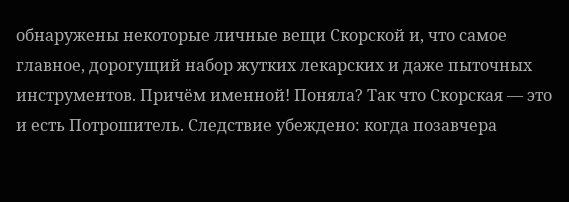обнаружены некоторые личные вещи Скорской и, что самое главное, дорогущий набор жутких лекарских и даже пыточных инструментов. Причём именной! Поняла? Так что Скорская — это и есть Потрошитель. Следствие убеждено: когда позавчера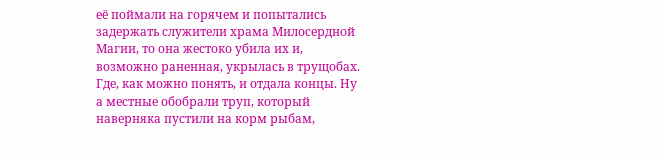её поймали на горячем и попытались задержать служители храма Милосердной Магии, то она жестоко убила их и, возможно раненная, укрылась в трущобах. Где, как можно понять, и отдала концы. Ну а местные обобрали труп, который наверняка пустили на корм рыбам,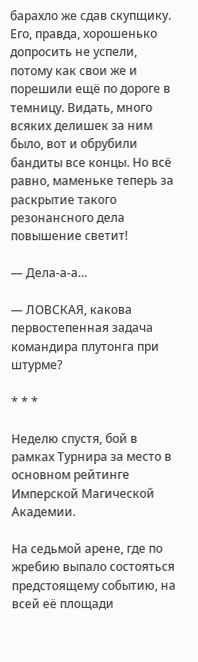барахло же сдав скупщику. Его, правда, хорошенько допросить не успели, потому как свои же и порешили ещё по дороге в темницу. Видать, много всяких делишек за ним было, вот и обрубили бандиты все концы. Но всё равно, маменьке теперь за раскрытие такого резонансного дела повышение светит!

— Дела-а-а…

— ЛОВСКАЯ, какова первостепенная задача командира плутонга при штурме?

* * *

Неделю спустя, бой в рамках Турнира за место в основном рейтинге Имперской Магической Академии.

На седьмой арене, где по жребию выпало состояться предстоящему событию, на всей её площади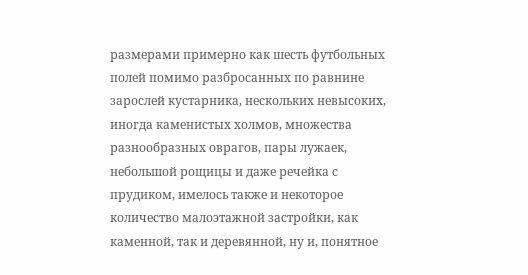размерами примерно как шесть футбольных полей помимо разбросанных по равнине зарослей кустарника, нескольких невысоких, иногда каменистых холмов, множества разнообразных оврагов, пары лужаек, небольшой рощицы и даже речейка с прудиком, имелось также и некоторое количество малоэтажной застройки, как каменной, так и деревянной, ну и, понятное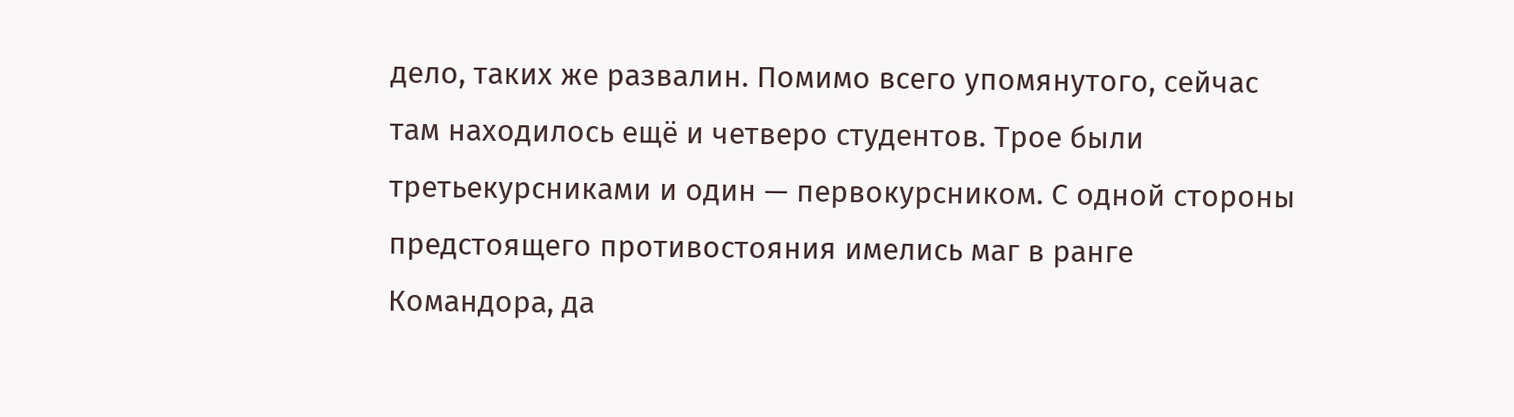дело, таких же развалин. Помимо всего упомянутого, сейчас там находилось ещё и четверо студентов. Трое были третьекурсниками и один — первокурсником. С одной стороны предстоящего противостояния имелись маг в ранге Командора, да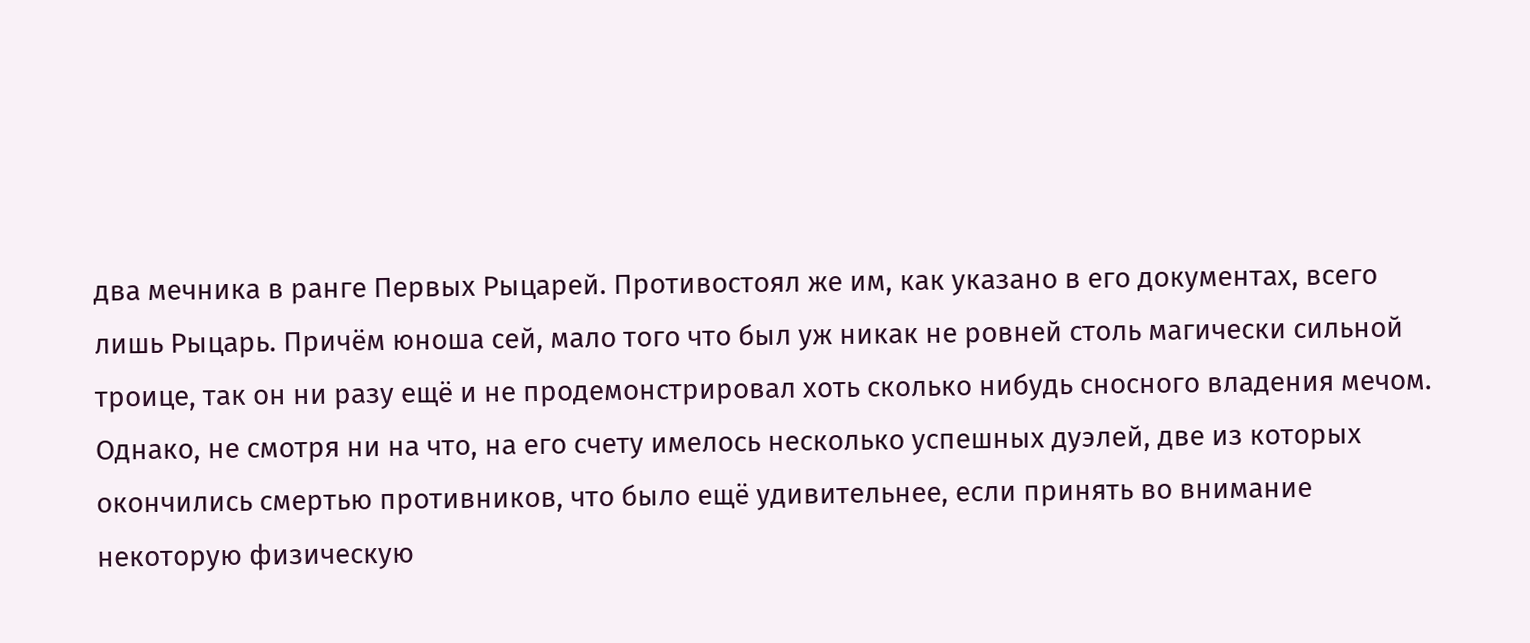два мечника в ранге Первых Рыцарей. Противостоял же им, как указано в его документах, всего лишь Рыцарь. Причём юноша сей, мало того что был уж никак не ровней столь магически сильной троице, так он ни разу ещё и не продемонстрировал хоть сколько нибудь сносного владения мечом. Однако, не смотря ни на что, на его счету имелось несколько успешных дуэлей, две из которых окончились смертью противников, что было ещё удивительнее, если принять во внимание некоторую физическую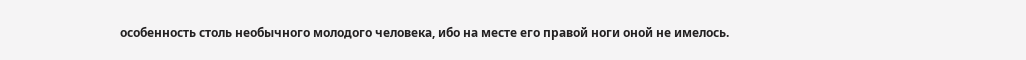особенность столь необычного молодого человека, ибо на месте его правой ноги оной не имелось.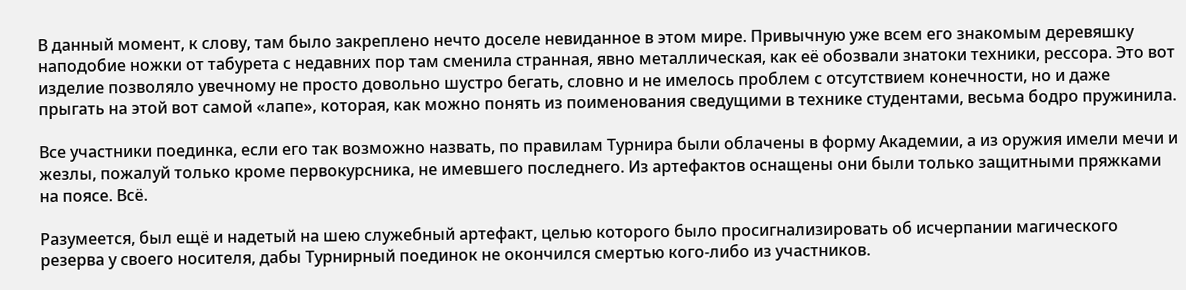В данный момент, к слову, там было закреплено нечто доселе невиданное в этом мире. Привычную уже всем его знакомым деревяшку наподобие ножки от табурета с недавних пор там сменила странная, явно металлическая, как её обозвали знатоки техники, рессора. Это вот изделие позволяло увечному не просто довольно шустро бегать, словно и не имелось проблем с отсутствием конечности, но и даже прыгать на этой вот самой «лапе», которая, как можно понять из поименования сведущими в технике студентами, весьма бодро пружинила.

Все участники поединка, если его так возможно назвать, по правилам Турнира были облачены в форму Академии, а из оружия имели мечи и жезлы, пожалуй только кроме первокурсника, не имевшего последнего. Из артефактов оснащены они были только защитными пряжками на поясе. Всё.

Разумеется, был ещё и надетый на шею служебный артефакт, целью которого было просигнализировать об исчерпании магического резерва у своего носителя, дабы Турнирный поединок не окончился смертью кого-либо из участников.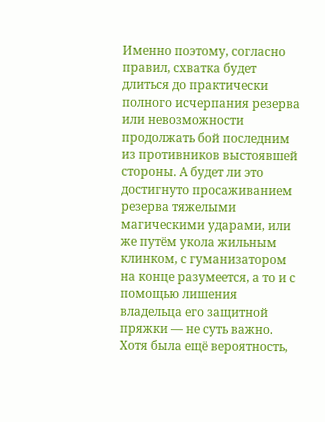Именно поэтому, согласно правил, схватка будет длиться до практически полного исчерпания резерва или невозможности продолжать бой последним из противников выстоявшей стороны. А будет ли это достигнуто просаживанием резерва тяжелыми магическими ударами, или же путём укола жильным клинком, с гуманизатором на конце разумеется, а то и с помощью лишения владельца его защитной пряжки — не суть важно. Хотя была ещё вероятность,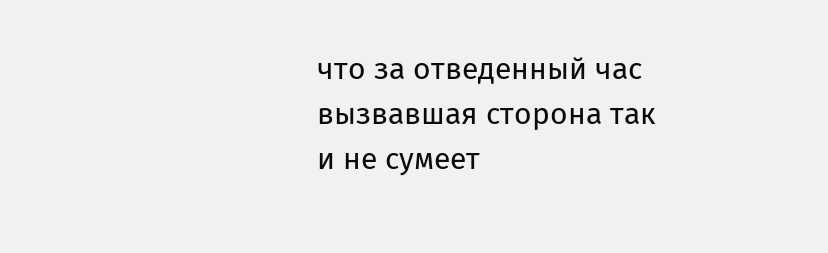что за отведенный час вызвавшая сторона так и не сумеет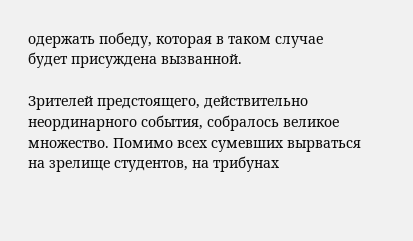одержать победу, которая в таком случае будет присуждена вызванной.

Зрителей предстоящего, действительно неординарного события, собралось великое множество. Помимо всех сумевших вырваться на зрелище студентов, на трибунах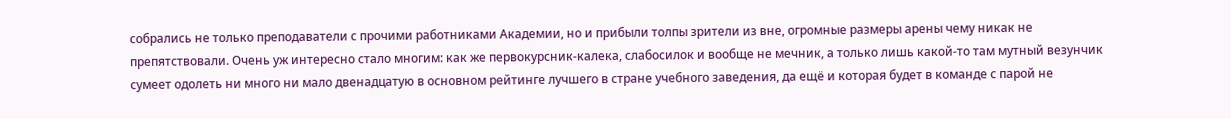собрались не только преподаватели с прочими работниками Академии, но и прибыли толпы зрители из вне, огромные размеры арены чему никак не препятствовали. Очень уж интересно стало многим: как же первокурсник-калека, слабосилок и вообще не мечник, а только лишь какой-то там мутный везунчик сумеет одолеть ни много ни мало двенадцатую в основном рейтинге лучшего в стране учебного заведения, да ещё и которая будет в команде с парой не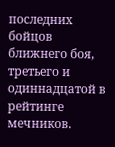последних бойцов ближнего боя, третьего и одиннадцатой в рейтинге мечников.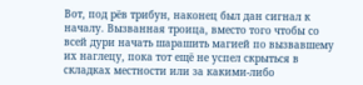Вот, под рёв трибун, наконец был дан сигнал к началу. Вызванная троица, вместо того чтобы со всей дури начать шарашить магией по вызвавшему их наглецу, пока тот ещё не успел скрыться в складках местности или за какими-либо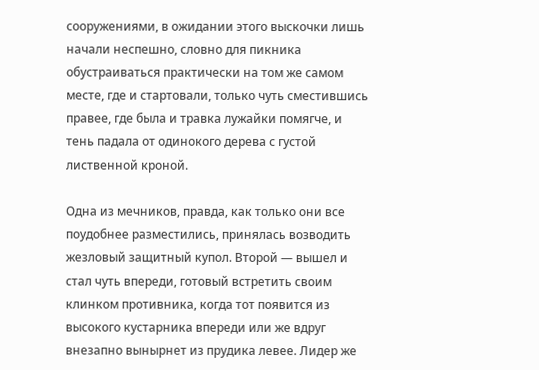сооружениями, в ожидании этого выскочки лишь начали неспешно, словно для пикника обустраиваться практически на том же самом месте, где и стартовали, только чуть сместившись правее, где была и травка лужайки помягче, и тень падала от одинокого дерева с густой лиственной кроной.

Одна из мечников, правда, как только они все поудобнее разместились, принялась возводить жезловый защитный купол. Второй — вышел и стал чуть впереди, готовый встретить своим клинком противника, когда тот появится из высокого кустарника впереди или же вдруг внезапно вынырнет из прудика левее. Лидер же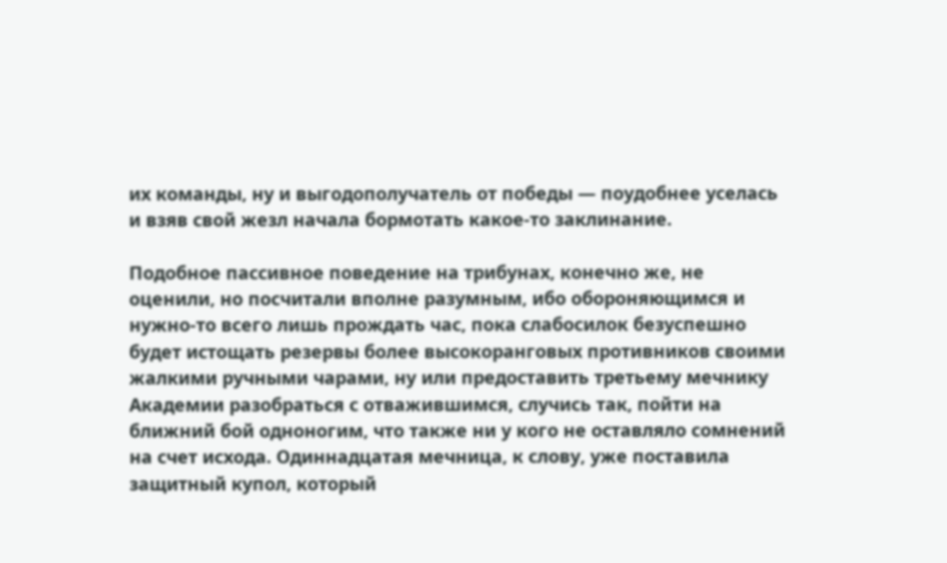их команды, ну и выгодополучатель от победы — поудобнее уселась и взяв свой жезл начала бормотать какое-то заклинание.

Подобное пассивное поведение на трибунах, конечно же, не оценили, но посчитали вполне разумным, ибо обороняющимся и нужно-то всего лишь прождать час, пока слабосилок безуспешно будет истощать резервы более высокоранговых противников своими жалкими ручными чарами, ну или предоставить третьему мечнику Академии разобраться с отважившимся, случись так, пойти на ближний бой одноногим, что также ни у кого не оставляло сомнений на счет исхода. Одиннадцатая мечница, к слову, уже поставила защитный купол, который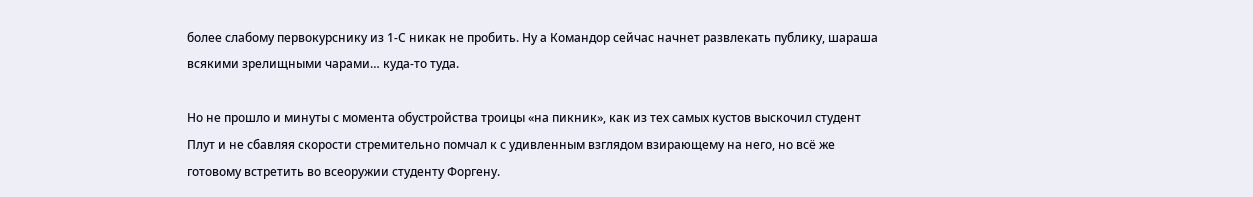более слабому первокурснику из 1-С никак не пробить. Ну а Командор сейчас начнет развлекать публику, шараша всякими зрелищными чарами… куда-то туда.

Но не прошло и минуты с момента обустройства троицы «на пикник», как из тех самых кустов выскочил студент Плут и не сбавляя скорости стремительно помчал к с удивленным взглядом взирающему на него, но всё же готовому встретить во всеоружии студенту Форгену.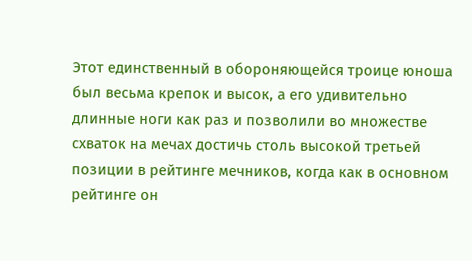Этот единственный в обороняющейся троице юноша был весьма крепок и высок, а его удивительно длинные ноги как раз и позволили во множестве схваток на мечах достичь столь высокой третьей позиции в рейтинге мечников, когда как в основном рейтинге он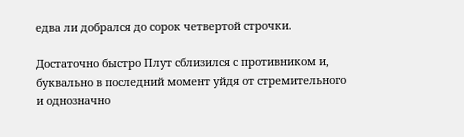едва ли добрался до сорок четвертой строчки.

Достаточно быстро Плут сблизился с противником и, буквально в последний момент уйдя от стремительного и однозначно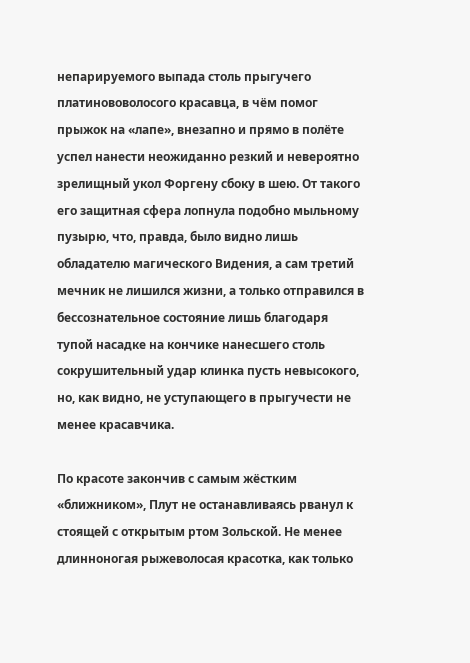непарируемого выпада столь прыгучего платинововолосого красавца, в чём помог прыжок на «лапе», внезапно и прямо в полёте успел нанести неожиданно резкий и невероятно зрелищный укол Форгену сбоку в шею. От такого его защитная сфера лопнула подобно мыльному пузырю, что, правда, было видно лишь обладателю магического Видения, а сам третий мечник не лишился жизни, а только отправился в бессознательное состояние лишь благодаря тупой насадке на кончике нанесшего столь сокрушительный удар клинка пусть невысокого, но, как видно, не уступающего в прыгучести не менее красавчика.

По красоте закончив с самым жёстким «ближником», Плут не останавливаясь рванул к стоящей с открытым ртом Зольской. Не менее длинноногая рыжеволосая красотка, как только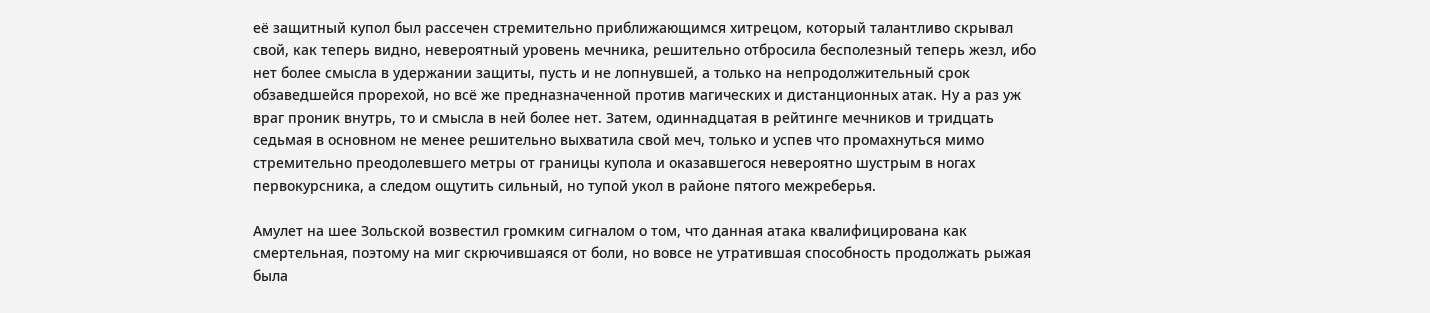её защитный купол был рассечен стремительно приближающимся хитрецом, который талантливо скрывал свой, как теперь видно, невероятный уровень мечника, решительно отбросила бесполезный теперь жезл, ибо нет более смысла в удержании защиты, пусть и не лопнувшей, а только на непродолжительный срок обзаведшейся прорехой, но всё же предназначенной против магических и дистанционных атак. Ну а раз уж враг проник внутрь, то и смысла в ней более нет. Затем, одиннадцатая в рейтинге мечников и тридцать седьмая в основном не менее решительно выхватила свой меч, только и успев что промахнуться мимо стремительно преодолевшего метры от границы купола и оказавшегося невероятно шустрым в ногах первокурсника, а следом ощутить сильный, но тупой укол в районе пятого межреберья.

Амулет на шее Зольской возвестил громким сигналом о том, что данная атака квалифицирована как смертельная, поэтому на миг скрючившаяся от боли, но вовсе не утратившая способность продолжать рыжая была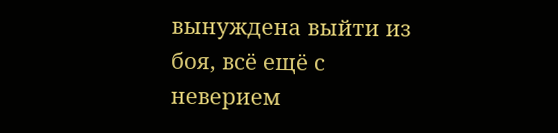вынуждена выйти из боя, всё ещё с неверием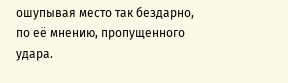ошупывая место так бездарно, по её мнению, пропущенного удара.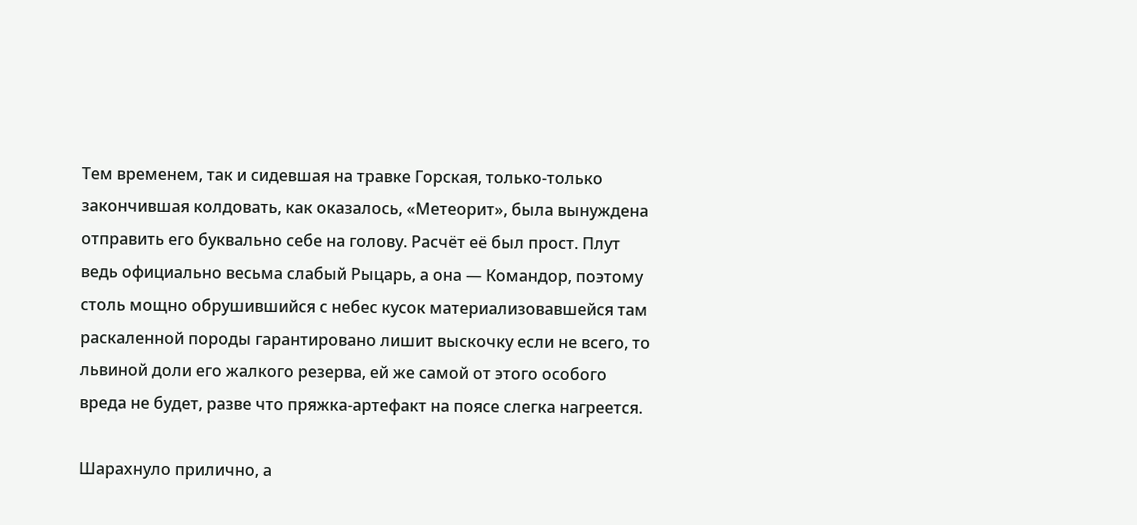Тем временем, так и сидевшая на травке Горская, только-только закончившая колдовать, как оказалось, «Метеорит», была вынуждена отправить его буквально себе на голову. Расчёт её был прост. Плут ведь официально весьма слабый Рыцарь, а она — Командор, поэтому столь мощно обрушившийся с небес кусок материализовавшейся там раскаленной породы гарантировано лишит выскочку если не всего, то львиной доли его жалкого резерва, ей же самой от этого особого вреда не будет, разве что пряжка-артефакт на поясе слегка нагреется.

Шарахнуло прилично, а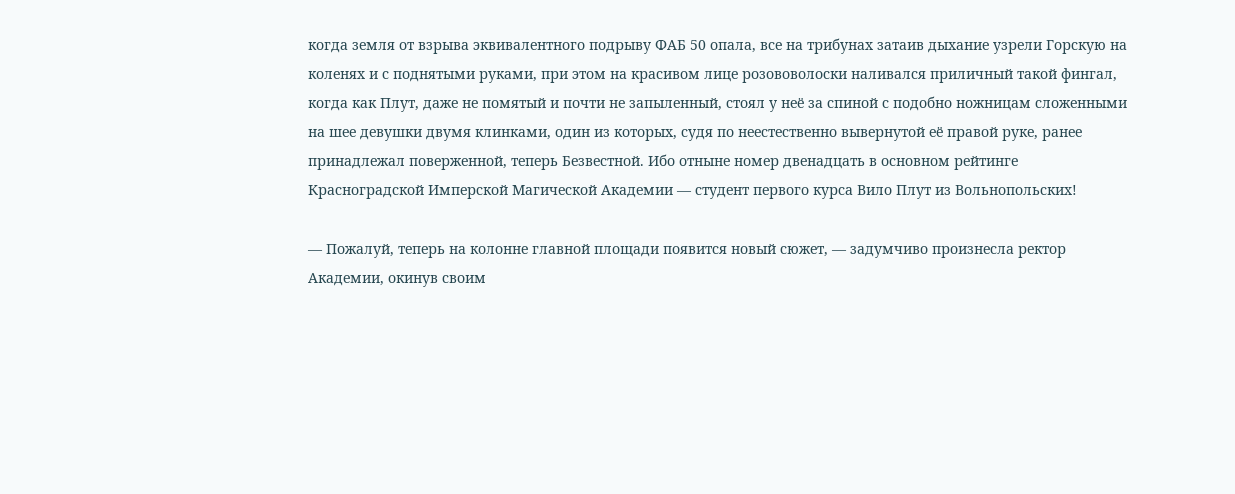когда земля от взрыва эквивалентного подрыву ФАБ 50 опала, все на трибунах затаив дыхание узрели Горскую на коленях и с поднятыми руками, при этом на красивом лице розововолоски наливался приличный такой фингал, когда как Плут, даже не помятый и почти не запыленный, стоял у неё за спиной с подобно ножницам сложенными на шее девушки двумя клинками, один из которых, судя по неестественно вывернутой её правой руке, ранее принадлежал поверженной, теперь Безвестной. Ибо отныне номер двенадцать в основном рейтинге Красноградской Имперской Магической Академии — студент первого курса Вило Плут из Вольнопольских!

— Пожалуй, теперь на колонне главной площади появится новый сюжет, — задумчиво произнесла ректор Академии, окинув своим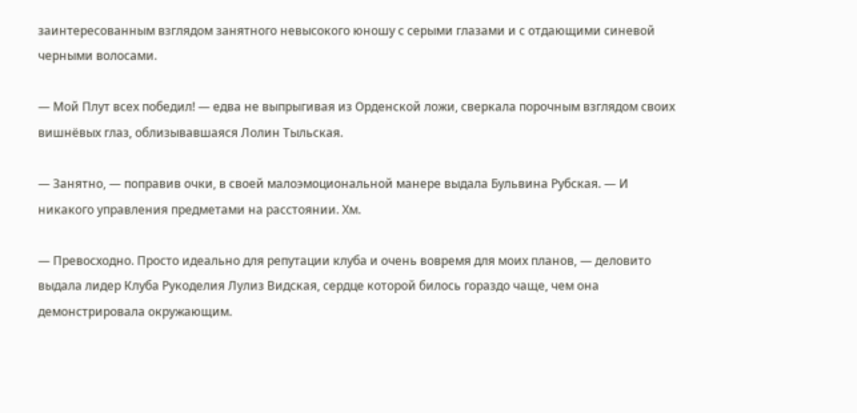заинтересованным взглядом занятного невысокого юношу с серыми глазами и с отдающими синевой черными волосами.

— Мой Плут всех победил! — едва не выпрыгивая из Орденской ложи, сверкала порочным взглядом своих вишнёвых глаз, облизывавшаяся Лолин Тыльская.

— Занятно, — поправив очки, в своей малоэмоциональной манере выдала Бульвина Рубская. — И никакого управления предметами на расстоянии. Хм.

— Превосходно. Просто идеально для репутации клуба и очень вовремя для моих планов, — деловито выдала лидер Клуба Рукоделия Лулиз Видская, сердце которой билось гораздо чаще, чем она демонстрировала окружающим.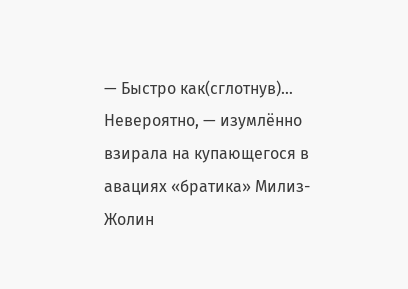— Быстро как(сглотнув)… Невероятно, — изумлённо взирала на купающегося в авациях «братика» Милиз-Жолин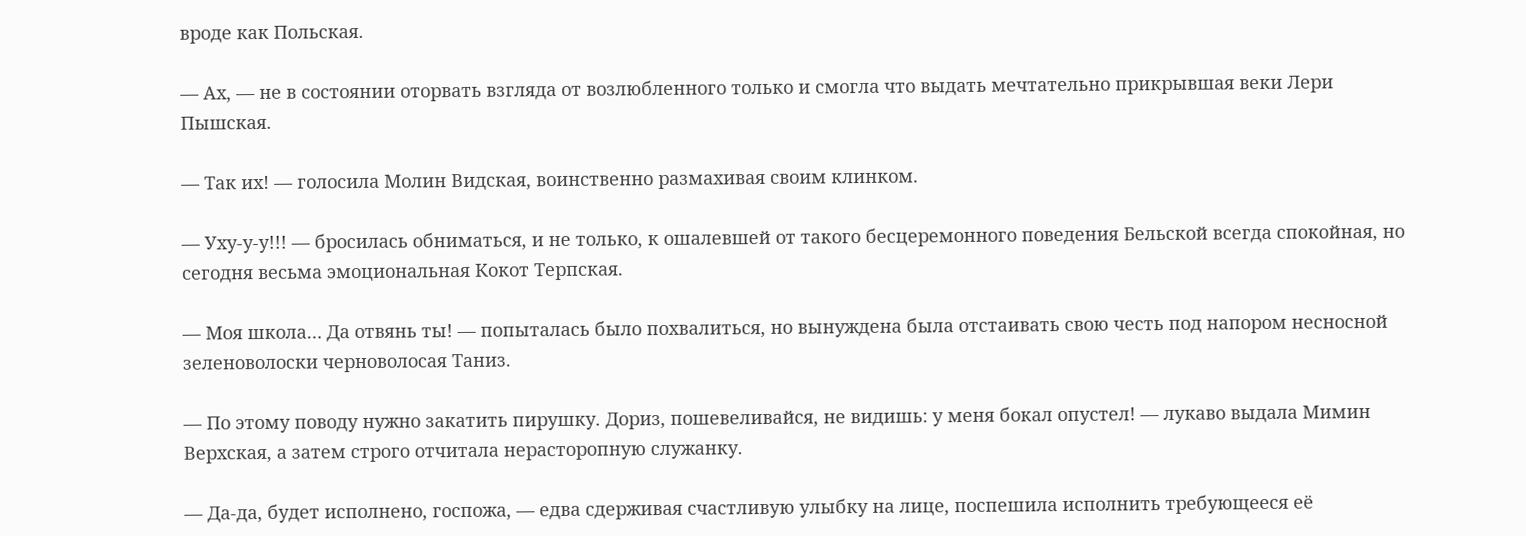вроде как Польская.

— Ах, — не в состоянии оторвать взгляда от возлюбленного только и смогла что выдать мечтательно прикрывшая веки Лери Пышская.

— Так их! — голосила Молин Видская, воинственно размахивая своим клинком.

— Уху-у-у!!! — бросилась обниматься, и не только, к ошалевшей от такого бесцеремонного поведения Бельской всегда спокойная, но сегодня весьма эмоциональная Кокот Терпская.

— Моя школа… Да отвянь ты! — попыталась было похвалиться, но вынуждена была отстаивать свою честь под напором несносной зеленоволоски черноволосая Таниз.

— По этому поводу нужно закатить пирушку. Дориз, пошевеливайся, не видишь: у меня бокал опустел! — лукаво выдала Мимин Верхская, а затем строго отчитала нерасторопную служанку.

— Да-да, будет исполнено, госпожа, — едва сдерживая счастливую улыбку на лице, поспешила исполнить требующееся её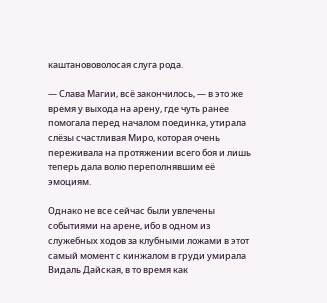каштанововолосая слуга рода.

— Слава Магии, всё закончилось, — в это же время у выхода на арену, где чуть ранее помогала перед началом поединка, утирала слёзы счастливая Миро, которая очень переживала на протяжении всего боя и лишь теперь дала волю переполнявшим её эмоциям.

Однако не все сейчас были увлечены событиями на арене, ибо в одном из служебных ходов за клубными ложами в этот самый момент с кинжалом в груди умирала Видаль Дайская, в то время как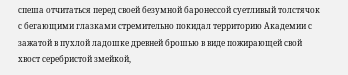спеша отчитаться перед своей безумной баронессой суетливый толстячок с бегающими глазками стремительно покидал территорию Академии с зажатой в пухлой ладошке древней брошью в виде пожирающей свой хвост серебристой змейкой,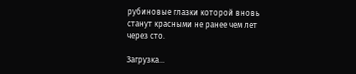рубиновые глазки которой вновь станут красными не ранее чем лет через сто.

Загрузка...